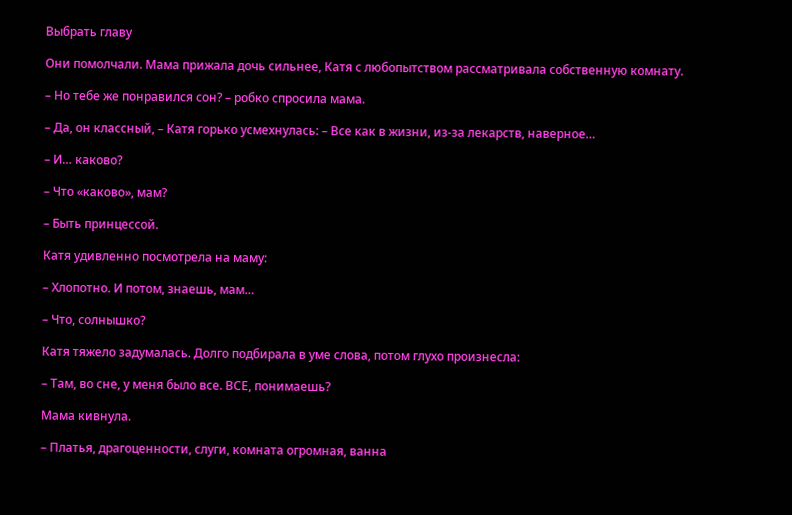Выбрать главу

Они помолчали. Мама прижала дочь сильнее, Катя с любопытством рассматривала собственную комнату.

– Но тебе же понравился сон? – робко спросила мама.

– Да, он классный, – Катя горько усмехнулась: – Все как в жизни, из-за лекарств, наверное…

– И… каково?

– Что «каково», мам?

– Быть принцессой.

Катя удивленно посмотрела на маму:

– Хлопотно. И потом, знаешь, мам…

– Что, солнышко?

Катя тяжело задумалась. Долго подбирала в уме слова, потом глухо произнесла:

– Там, во сне, у меня было все. ВСЕ, понимаешь?

Мама кивнула.

– Платья, драгоценности, слуги, комната огромная, ванна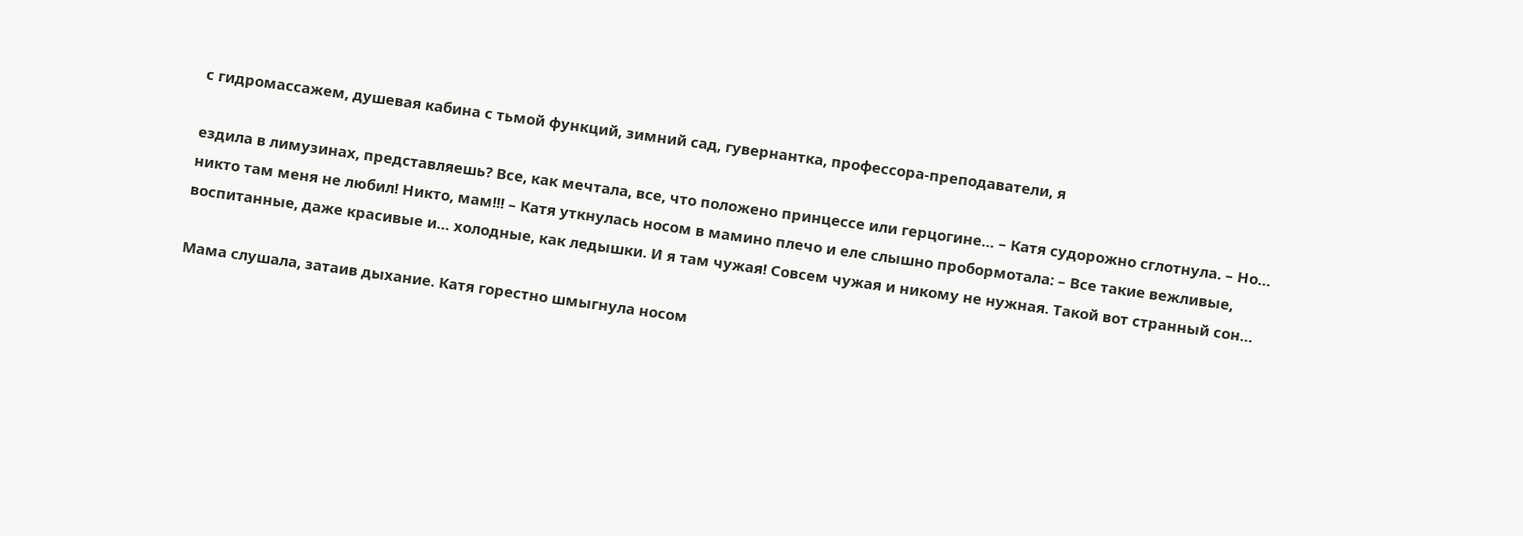с гидромассажем, душевая кабина с тьмой функций, зимний сад, гувернантка, профессора-преподаватели, я

ездила в лимузинах, представляешь? Все, как мечтала, все, что положено принцессе или герцогине… – Катя судорожно сглотнула. – Но… никто там меня не любил! Никто, мам!!! – Катя уткнулась носом в мамино плечо и еле слышно пробормотала: – Все такие вежливые, воспитанные, даже красивые и… холодные, как ледышки. И я там чужая! Совсем чужая и никому не нужная. Такой вот странный сон…

Мама слушала, затаив дыхание. Катя горестно шмыгнула носом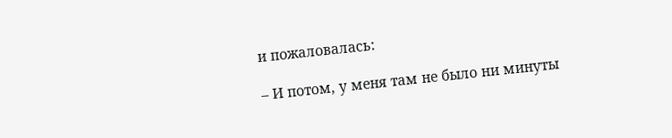и пожаловалась:

– И потом, у меня там не было ни минуты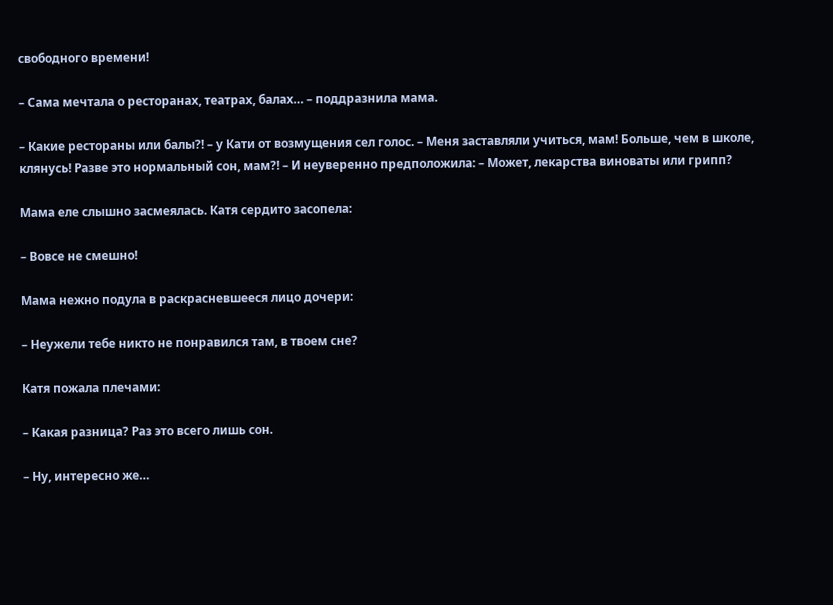свободного времени!

– Сама мечтала о ресторанах, театрах, балах… – поддразнила мама.

– Какие рестораны или балы?! – у Кати от возмущения сел голос. – Меня заставляли учиться, мам! Больше, чем в школе, клянусь! Разве это нормальный сон, мам?! – И неуверенно предположила: – Может, лекарства виноваты или грипп?

Мама еле слышно засмеялась. Катя сердито засопела:

– Вовсе не смешно!

Мама нежно подула в раскрасневшееся лицо дочери:

– Неужели тебе никто не понравился там, в твоем сне?

Катя пожала плечами:

– Какая разница? Раз это всего лишь сон.

– Ну, интересно же…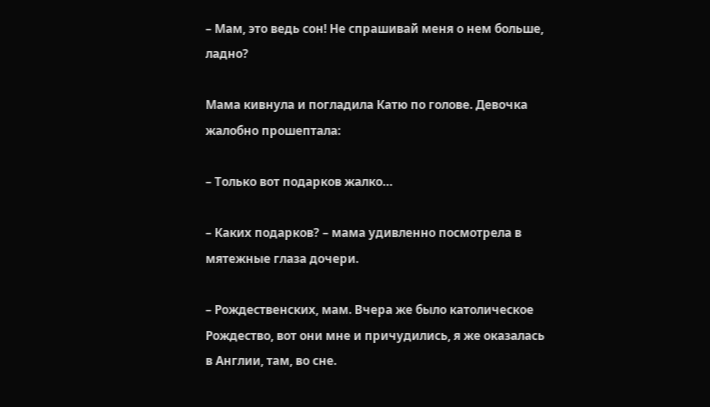– Мам, это ведь сон! Не спрашивай меня о нем больше, ладно?

Мама кивнула и погладила Катю по голове. Девочка жалобно прошептала:

– Только вот подарков жалко…

– Каких подарков? – мама удивленно посмотрела в мятежные глаза дочери.

– Рождественских, мам. Вчера же было католическое Рождество, вот они мне и причудились, я же оказалась в Англии, там, во сне.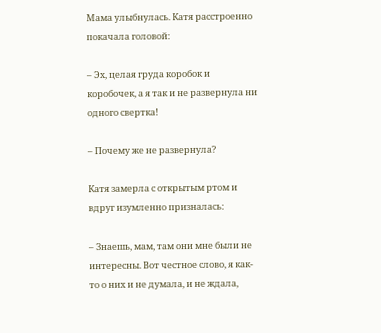Мама улыбнулась. Катя расстроенно покачала головой:

– Эх, целая груда коробок и коробочек, а я так и не развернула ни одного свертка!

– Почему же не развернула?

Катя замерла с открытым ртом и вдруг изумленно призналась:

– Знаешь, мам, там они мне были не интересны. Вот честное слово, я как-то о них и не думала, и не ждала,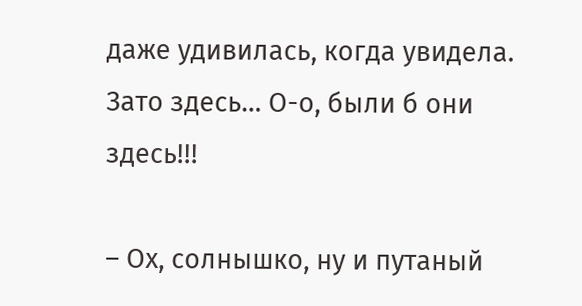даже удивилась, когда увидела. Зато здесь… О-о, были б они здесь!!!

– Ох, солнышко, ну и путаный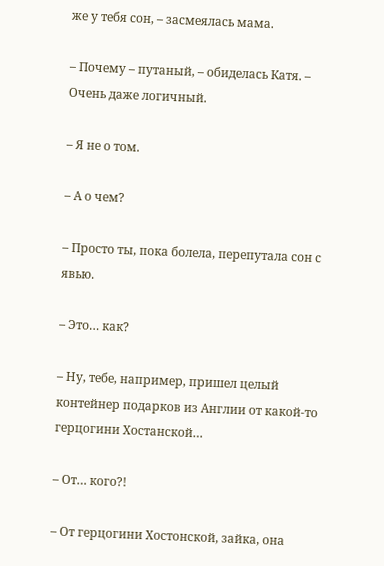же у тебя сон, – засмеялась мама.

– Почему – путаный, – обиделась Катя. – Очень даже логичный.

– Я не о том.

– А о чем?

– Просто ты, пока болела, перепутала сон с явью.

– Это… как?

– Ну, тебе, например, пришел целый контейнер подарков из Англии от какой-то герцогини Хостанской…

– От… кого?!

– От герцогини Хостонской, зайка, она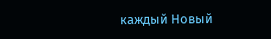каждый Новый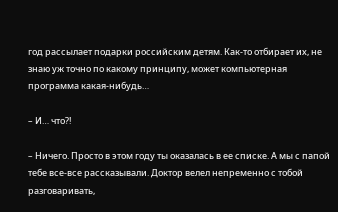год рассылает подарки российским детям. Как-то отбирает их, не знаю уж точно по какому принципу, может компьютерная программа какая-нибудь…

– И… что?!

– Ничего. Просто в этом году ты оказалась в ее списке. А мы с папой тебе все-все рассказывали. Доктор велел непременно с тобой разговаривать,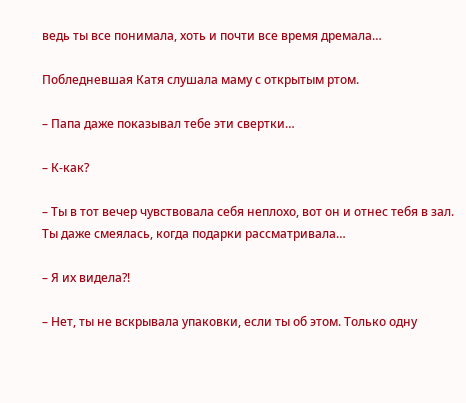ведь ты все понимала, хоть и почти все время дремала…

Побледневшая Катя слушала маму с открытым ртом.

– Папа даже показывал тебе эти свертки…

– К-как?

– Ты в тот вечер чувствовала себя неплохо, вот он и отнес тебя в зал. Ты даже смеялась, когда подарки рассматривала…

– Я их видела?!

– Нет, ты не вскрывала упаковки, если ты об этом. Только одну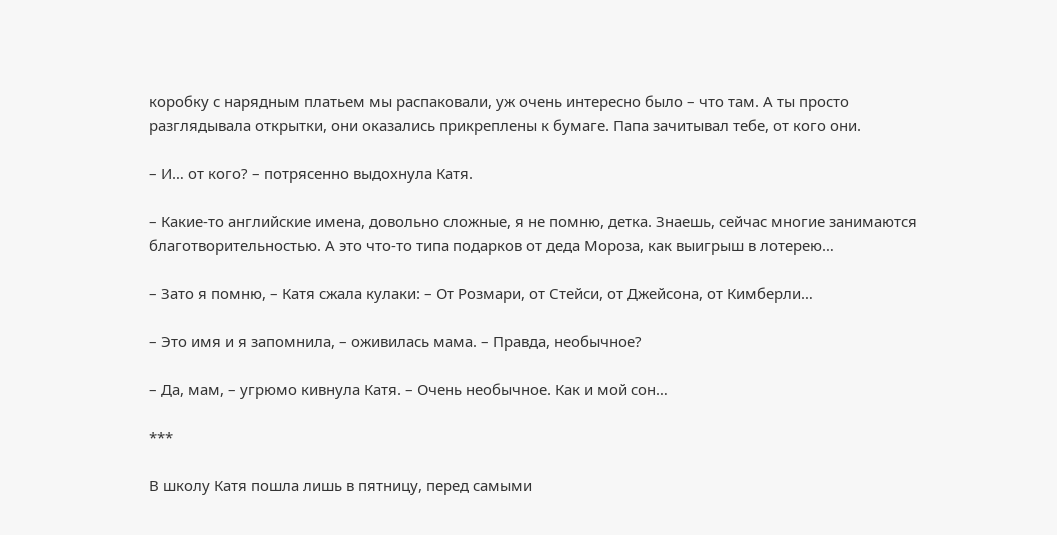коробку с нарядным платьем мы распаковали, уж очень интересно было – что там. А ты просто разглядывала открытки, они оказались прикреплены к бумаге. Папа зачитывал тебе, от кого они.

– И… от кого? – потрясенно выдохнула Катя.

– Какие-то английские имена, довольно сложные, я не помню, детка. Знаешь, сейчас многие занимаются благотворительностью. А это что-то типа подарков от деда Мороза, как выигрыш в лотерею…

– Зато я помню, – Катя сжала кулаки: – От Розмари, от Стейси, от Джейсона, от Кимберли…

– Это имя и я запомнила, – оживилась мама. – Правда, необычное?

– Да, мам, – угрюмо кивнула Катя. – Очень необычное. Как и мой сон…

***

В школу Катя пошла лишь в пятницу, перед самыми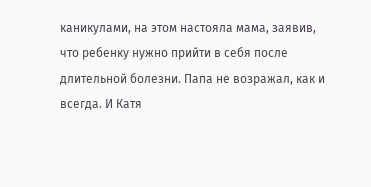каникулами, на этом настояла мама, заявив, что ребенку нужно прийти в себя после длительной болезни. Папа не возражал, как и всегда. И Катя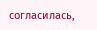согласилась,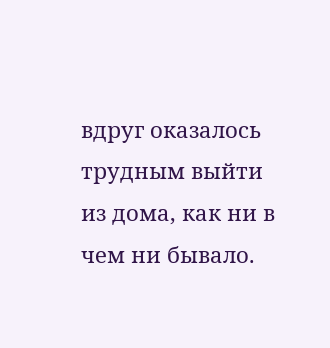вдруг оказалось трудным выйти из дома, как ни в чем ни бывало.